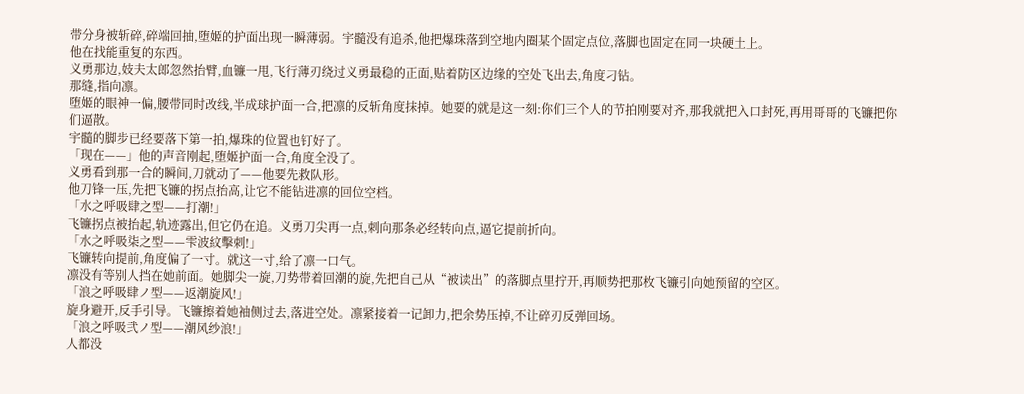带分身被斩碎,碎端回抽,堕姬的护面出现一瞬薄弱。宇髓没有追杀,他把爆珠落到空地内圈某个固定点位,落脚也固定在同一块硬土上。
他在找能重复的东西。
义勇那边,妓夫太郎忽然抬臂,血镰一甩,飞行薄刃绕过义勇最稳的正面,贴着防区边缘的空处飞出去,角度刁钻。
那缝,指向凛。
堕姬的眼神一偏,腰带同时改线,半成球护面一合,把凛的反斩角度抹掉。她要的就是这一刻:你们三个人的节拍刚要对齐,那我就把入口封死,再用哥哥的飞镰把你们逼散。
宇髓的脚步已经要落下第一拍,爆珠的位置也钉好了。
「现在——」他的声音刚起,堕姬护面一合,角度全没了。
义勇看到那一合的瞬间,刀就动了——他要先救队形。
他刀锋一压,先把飞镰的拐点抬高,让它不能钻进凛的回位空档。
「水之呼吸肆之型——打潮!」
飞镰拐点被抬起,轨迹露出,但它仍在追。义勇刀尖再一点,刺向那条必经转向点,逼它提前折向。
「水之呼吸柒之型——雫波紋擊刺!」
飞镰转向提前,角度偏了一寸。就这一寸,给了凛一口气。
凛没有等别人挡在她前面。她脚尖一旋,刀势带着回潮的旋,先把自己从“被读出”的落脚点里拧开,再顺势把那枚飞镰引向她预留的空区。
「浪之呼吸肆ノ型——返潮旋风!」
旋身避开,反手引导。飞镰擦着她袖侧过去,落进空处。凛紧接着一记卸力,把余势压掉,不让碎刃反弹回场。
「浪之呼吸弐ノ型——潮风纱浪!」
人都没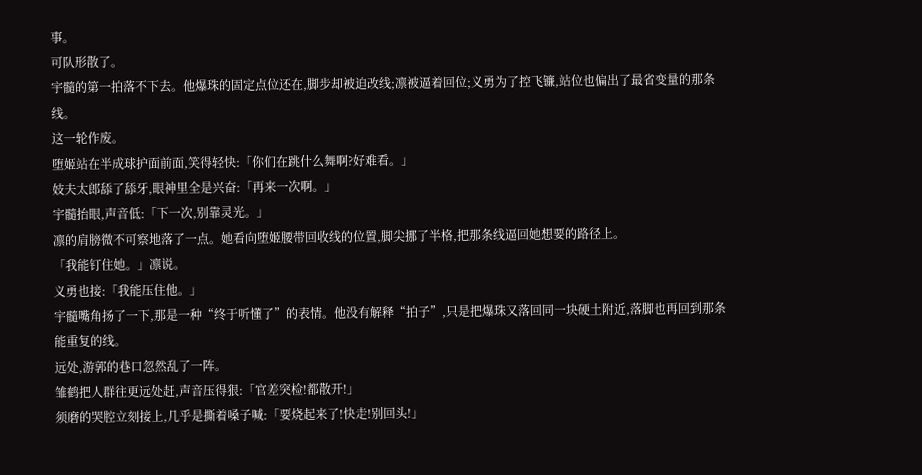事。
可队形散了。
宇髓的第一拍落不下去。他爆珠的固定点位还在,脚步却被迫改线;凛被逼着回位;义勇为了控飞镰,站位也偏出了最省变量的那条线。
这一轮作废。
堕姬站在半成球护面前面,笑得轻快:「你们在跳什么舞啊?好难看。」
妓夫太郎舔了舔牙,眼神里全是兴奋:「再来一次啊。」
宇髓抬眼,声音低:「下一次,别靠灵光。」
凛的肩膀微不可察地落了一点。她看向堕姬腰带回收线的位置,脚尖挪了半格,把那条线逼回她想要的路径上。
「我能钉住她。」凛说。
义勇也接:「我能压住他。」
宇髓嘴角扬了一下,那是一种“终于听懂了”的表情。他没有解释“拍子”,只是把爆珠又落回同一块硬土附近,落脚也再回到那条能重复的线。
远处,游郭的巷口忽然乱了一阵。
雏鹤把人群往更远处赶,声音压得狠:「官差突检!都散开!」
须磨的哭腔立刻接上,几乎是撕着嗓子喊:「要烧起来了!快走!别回头!」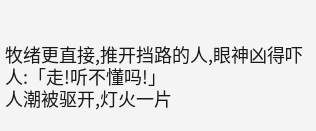牧绪更直接,推开挡路的人,眼神凶得吓人:「走!听不懂吗!」
人潮被驱开,灯火一片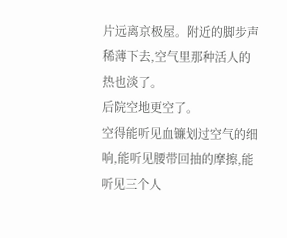片远离京极屋。附近的脚步声稀薄下去,空气里那种活人的热也淡了。
后院空地更空了。
空得能听见血镰划过空气的细响,能听见腰带回抽的摩擦,能听见三个人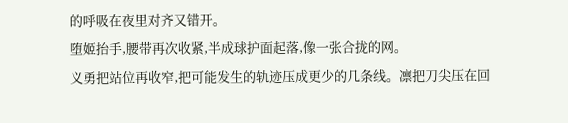的呼吸在夜里对齐又错开。
堕姬抬手,腰带再次收紧,半成球护面起落,像一张合拢的网。
义勇把站位再收窄,把可能发生的轨迹压成更少的几条线。凛把刀尖压在回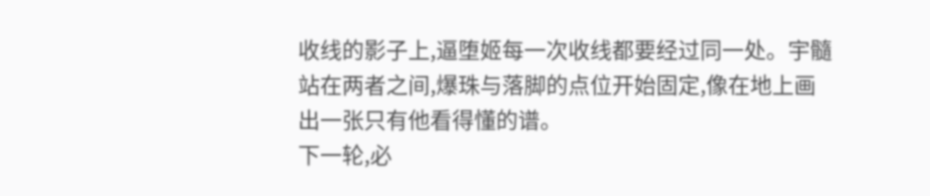收线的影子上,逼堕姬每一次收线都要经过同一处。宇髓站在两者之间,爆珠与落脚的点位开始固定,像在地上画出一张只有他看得懂的谱。
下一轮,必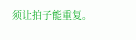须让拍子能重复。